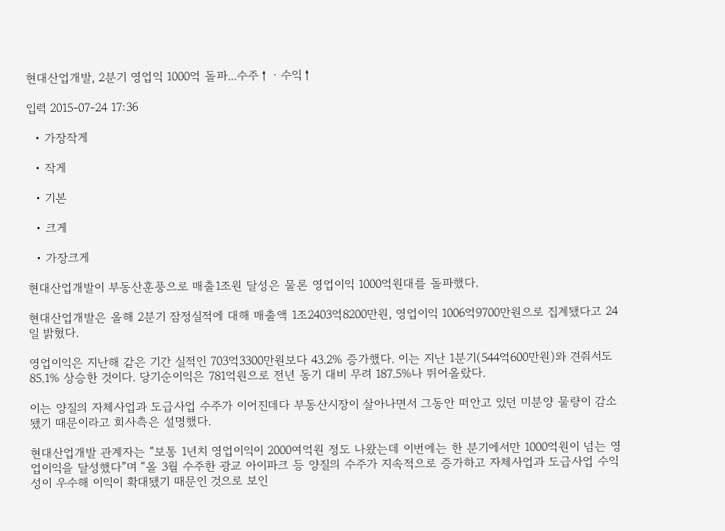현대산업개발, 2분기 영업익 1000억 돌파...수주↑ㆍ수익↑

입력 2015-07-24 17:36

  • 가장작게

  • 작게

  • 기본

  • 크게

  • 가장크게

현대산업개발이 부동산훈풍으로 매출1조원 달성은 물론 영업이익 1000억원대를 돌파했다.

현대산업개발은 올해 2분기 잠정실적에 대해 매출액 1조2403억8200만원, 영업이익 1006억9700만원으로 집계됐다고 24일 밝혔다.

영업이익은 지난해 같은 기간 실적인 703억3300만원보다 43.2% 증가했다. 이는 지난 1분기(544억600만원)와 견줘서도 85.1% 상승한 것이다. 당기순이익은 781억원으로 전년 동기 대비 무려 187.5%나 뛰어올랐다.

이는 양질의 자체사업과 도급사업 수주가 이어진데다 부동산시장이 살아나면서 그동안 떠안고 있던 미분양 물량이 감소됐기 때문이라고 회사측은 설명했다.

현대산업개발 관계자는 “보통 1년치 영업이익이 2000여억원 정도 나왔는데 이번에는 한 분기에서만 1000억원이 넘는 영업이익을 달성했다”며 “올 3월 수주한 광교 아이파크 등 양질의 수주가 지속적으로 증가하고 자체사업과 도급사업 수익성이 우수해 이익이 확대됐기 때문인 것으로 보인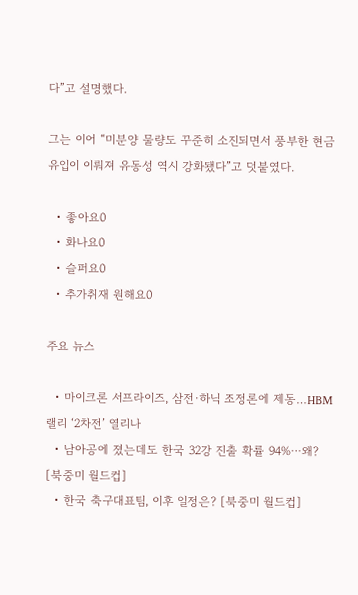다”고 설명했다.

그는 이어 “미분양 물량도 꾸준히 소진되면서 풍부한 현금유입이 이뤄져 유동성 역시 강화됐다”고 덧붙였다.

  • 좋아요0
  • 화나요0
  • 슬퍼요0
  • 추가취재 원해요0

주요 뉴스

  • 마이크론 서프라이즈, 삼전·하닉 조정론에 제동…HBM 랠리 ‘2차전’ 열리나
  • 남아공에 졌는데도 한국 32강 진출 확률 94%⋯왜? [북중미 월드컵]
  • 한국 축구대표팀, 이후 일정은? [북중미 월드컵]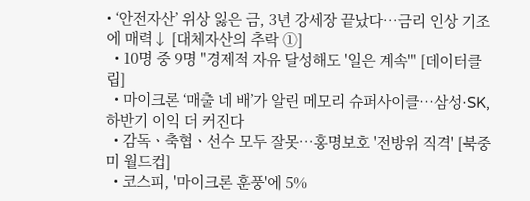• ‘안전자산’ 위상 잃은 금, 3년 강세장 끝났다…금리 인상 기조에 매력↓ [대체자산의 추락 ①]
  • 10명 중 9명 "경제적 자유 달성해도 '일은 계속'" [데이터클립]
  • 마이크론 ‘매출 네 배’가 알린 메모리 슈퍼사이클…삼성·SK, 하반기 이익 더 커진다
  • 감독ㆍ축협ㆍ선수 모두 잘못⋯홍명보호 '전방위 직격' [북중미 월드컵]
  • 코스피, '마이크론 훈풍'에 5%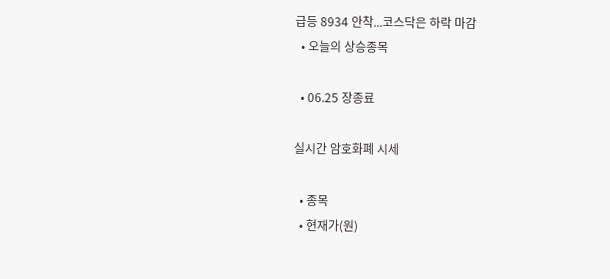급등 8934 안착...코스닥은 하락 마감
  • 오늘의 상승종목

  • 06.25 장종료

실시간 암호화폐 시세

  • 종목
  • 현재가(원)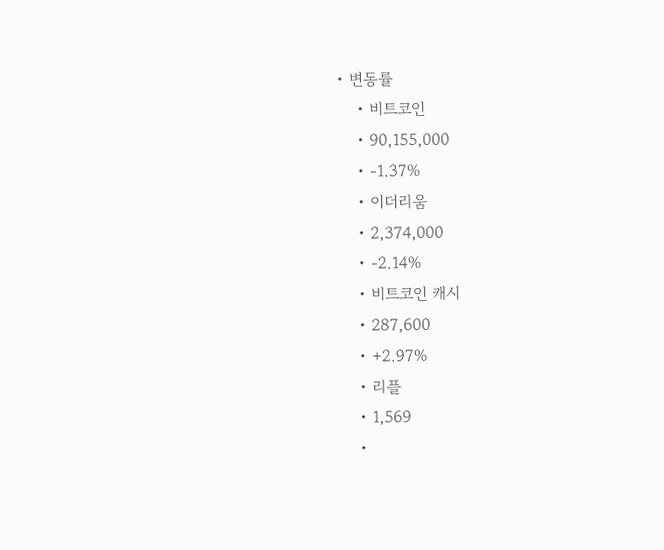• 변동률
    • 비트코인
    • 90,155,000
    • -1.37%
    • 이더리움
    • 2,374,000
    • -2.14%
    • 비트코인 캐시
    • 287,600
    • +2.97%
    • 리플
    • 1,569
    •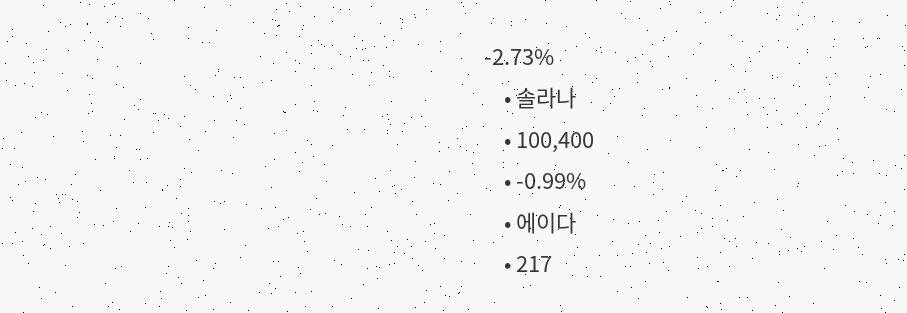-2.73%
    • 솔라나
    • 100,400
    • -0.99%
    • 에이다
    • 217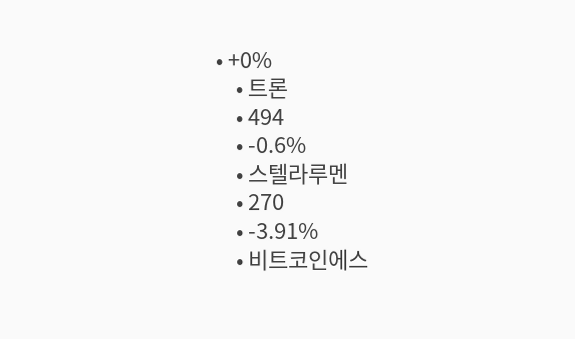• +0%
    • 트론
    • 494
    • -0.6%
    • 스텔라루멘
    • 270
    • -3.91%
    • 비트코인에스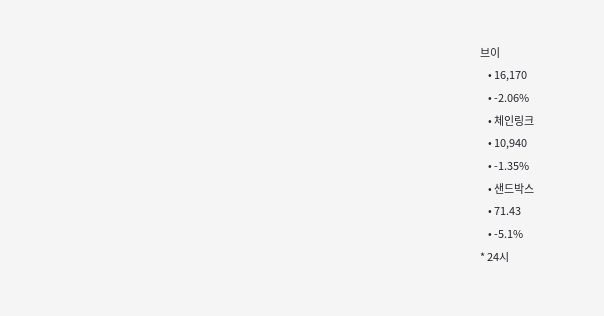브이
    • 16,170
    • -2.06%
    • 체인링크
    • 10,940
    • -1.35%
    • 샌드박스
    • 71.43
    • -5.1%
* 24시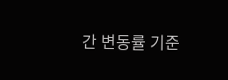간 변동률 기준